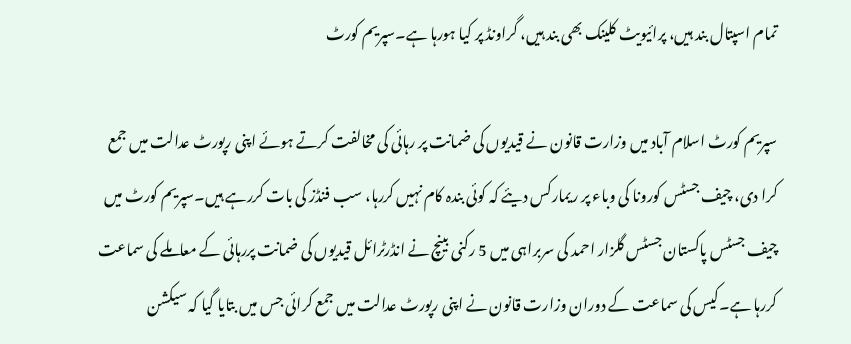تمام اسپتال بند ہیں، پرائیویٹ کلینک بھی بند ہیں، گراونڈ پر کیا ہورہا ہے۔سپریم کورٹ

سپریم کورٹ اسلام آباد میں وزارت قانون نے قیدیوں کی ضمانت پر رہائی کی مخالفت کرتے ہوئے اپنی رپورٹ عدالت میں جمع کرا دی، چیف جسٹس کورونا کی وباء پر ریمارکس دیئے کہ کوئی بندہ کام نہیں کررہا، سب فنڈز کی بات کررہے ہیں۔سپریم کورٹ میں چیف جسٹس پاکستان جسٹس گلزار احمد کی سربراہی میں 5 رکنی بینچ نے انڈرٹرائل قیدیوں کی ضمانت پررہائی کے معاملے کی سماعت کررہا ہے۔کیس کی سماعت کے دوران وزارت قانون نے اپنی رپورٹ عدالت میں جمع کرائی جس میں بتایا گیا کہ سیکشن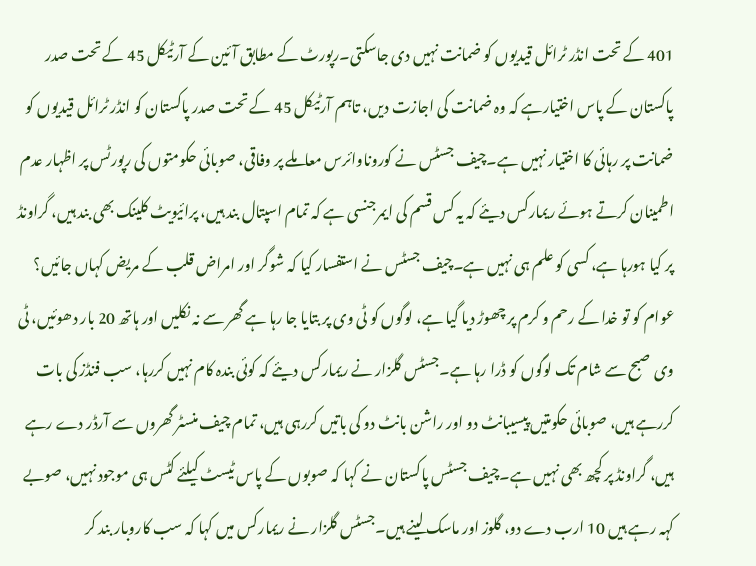401 کے تحت انڈر ٹرائل قیدیوں کو ضمانت نہیں دی جاسکتی۔رپورٹ کے مطابق آئین کے آرٹیکل 45 کے تحت صدر پاکستان کے پاس اختیارہے کہ وہ ضمانت کی اجازت دیں، تاہم آرٹیکل 45 کے تحت صدر پاکستان کو انڈر ٹرائل قیدیوں کو ضمانت پر رہائی کا اختیار نہیں ہے۔چیف جسٹس نے کوروناوائرس معاملے پر وفاقی، صوبائی حکومتوں کی رپورٹس پر اظہار عدم اطمینان کرتے ہوئے ریمارکس دیئے کہ یہ کس قسم کی ایمرجنسی ہے کہ تمام اسپتال بند ہیں، پرائیویٹ کلینک بھی بند ہیں، گراونڈ پر کیا ہورہا ہے، کسی کو علم ہی نہیں ہے۔چیف جسٹس نے استفسار کیا کہ شوگر اور امراض قلب کے مریض کہاں جائیں؟ عوام کو تو خدا کے رحم و کرم پر چھوڑ دیا گیا ہے، لوگوں کو ٹی وی پر بتایا جا رہا ہے گھر سے نہ نکلیں اور ہاتھ 20 بار دھوئیں، ٹی وی صبح سے شام تک لوگوں کو ڈرا رہا ہے۔جسٹس گلزار نے ریمارکس دیئے کہ کوئی بندہ کام نہیں کررہا، سب فنڈز کی بات کررہے ہیں، صوبائی حکومتیں پیسیبانٹ دو اور راشن بانٹ دو کی باتیں کررہی ہیں، تمام چیف منسٹر گھروں سے آرڈر دے رہے ہیں، گراونڈ پر کچھ بھی نہیں ہے۔چیف جسٹس پاکستان نے کہا کہ صوبوں کے پاس ٹیسٹ کیلئے کٹس ہی موجود نہیں، صوبے کہہ رہے ہیں 10 ارب دے دو، گلوز اور ماسک لینے ہیں۔جسٹس گلزار نے ریمارکس میں کہا کہ سب کاروبار بند کر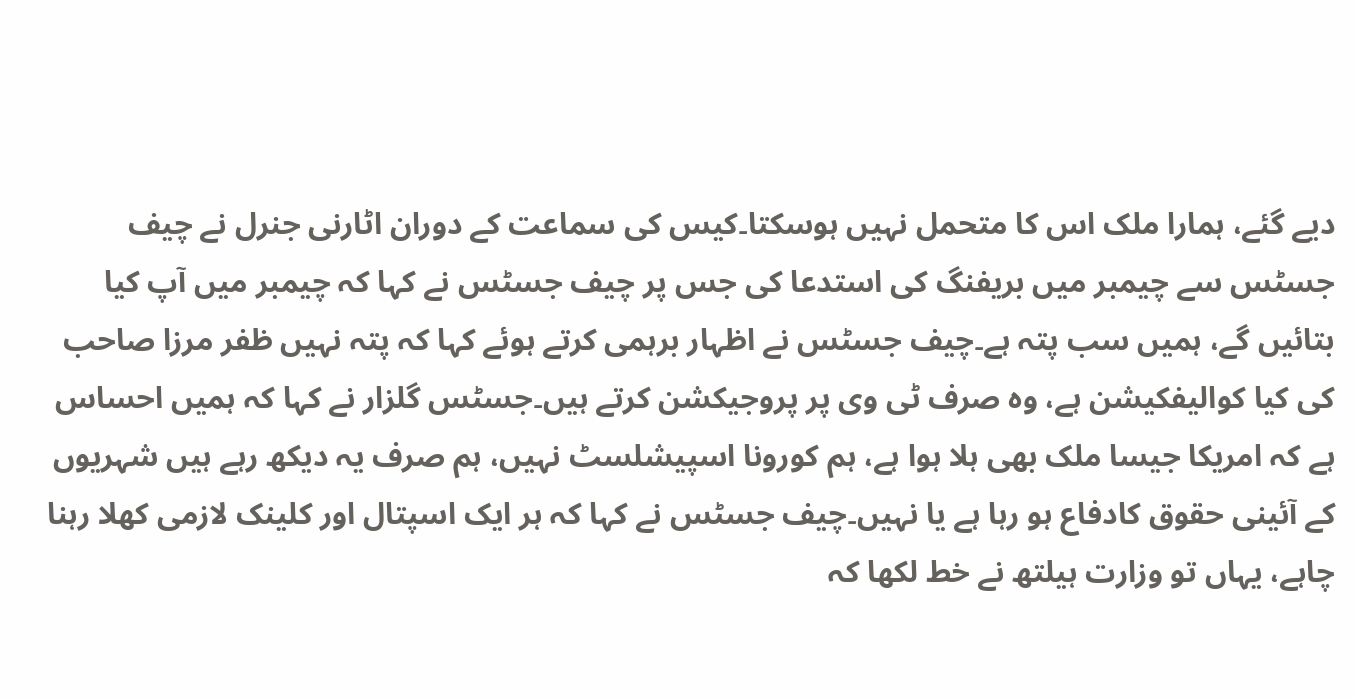دیے گئے، ہمارا ملک اس کا متحمل نہیں ہوسکتا۔کیس کی سماعت کے دوران اٹارنی جنرل نے چیف جسٹس سے چیمبر میں بریفنگ کی استدعا کی جس پر چیف جسٹس نے کہا کہ چیمبر میں آپ کیا بتائیں گے، ہمیں سب پتہ ہے۔چیف جسٹس نے اظہار برہمی کرتے ہوئے کہا کہ پتہ نہیں ظفر مرزا صاحب کی کیا کوالیفکیشن ہے، وہ صرف ٹی وی پر پروجیکشن کرتے ہیں۔جسٹس گلزار نے کہا کہ ہمیں احساس ہے کہ امریکا جیسا ملک بھی ہلا ہوا ہے، ہم کورونا اسپیشلسٹ نہیں، ہم صرف یہ دیکھ رہے ہیں شہریوں کے آئینی حقوق کادفاع ہو رہا ہے یا نہیں۔چیف جسٹس نے کہا کہ ہر ایک اسپتال اور کلینک لازمی کھلا رہنا چاہے، یہاں تو وزارت ہیلتھ نے خط لکھا کہ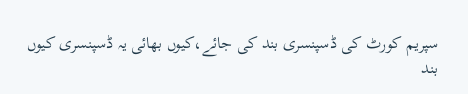سپریم کورٹ کی ڈسپنسری بند کی جائے،کیوں بھائی یہ ڈسپنسری کیوں بند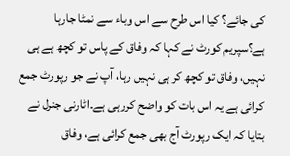کی جائے؟ کیا اس طرح سے اس وباء سے نمٹا جارہا ہے؟سپریم کورٹ نے کہا کہ وفاق کے پاس تو کچھ ہے ہی نہیں، وفاق تو کچھ کر ہی نہیں رہا، آپ نے جو رپورٹ جمع کرائی ہے یہ اس بات کو واضح کررہی ہے۔اٹارنی جنرل نے بتایا کہ ایک رپورٹ آج بھی جمع کرائی ہے، وفاق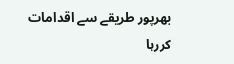بھرپور طریقے سے اقدامات کررہا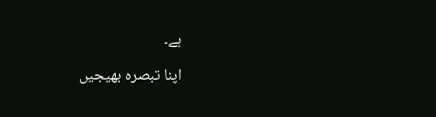ہے۔

اپنا تبصرہ بھیجیں